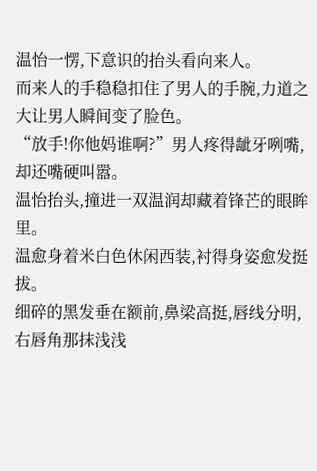温怡一愣,下意识的抬头看向来人。
而来人的手稳稳扣住了男人的手腕,力道之大让男人瞬间变了脸色。
“放手!你他妈谁啊?”男人疼得龇牙咧嘴,却还嘴硬叫嚣。
温怡抬头,撞进一双温润却藏着锋芒的眼眸里。
温愈身着米白色休闲西装,衬得身姿愈发挺拔。
细碎的黑发垂在额前,鼻梁高挺,唇线分明,右唇角那抹浅浅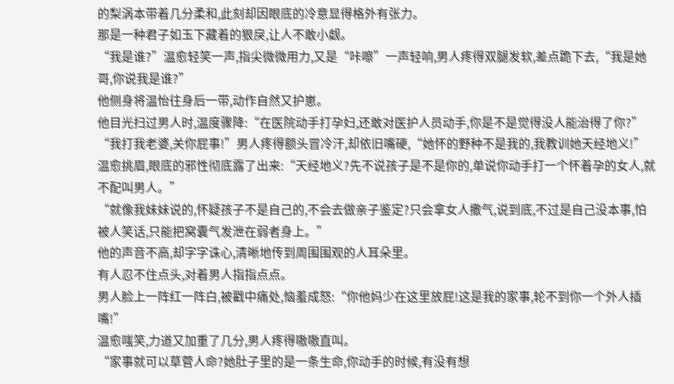的梨涡本带着几分柔和,此刻却因眼底的冷意显得格外有张力。
那是一种君子如玉下藏着的狠戾,让人不敢小觑。
“我是谁?”温愈轻笑一声,指尖微微用力,又是“咔嚓”一声轻响,男人疼得双腿发软,差点跪下去,“我是她哥,你说我是谁?”
他侧身将温怡往身后一带,动作自然又护崽。
他目光扫过男人时,温度骤降:“在医院动手打孕妇,还敢对医护人员动手,你是不是觉得没人能治得了你?”
“我打我老婆,关你屁事!”男人疼得额头冒冷汗,却依旧嘴硬,“她怀的野种不是我的,我教训她天经地义!”
温愈挑眉,眼底的邪性彻底露了出来:“天经地义?先不说孩子是不是你的,单说你动手打一个怀着孕的女人,就不配叫男人。”
“就像我妹妹说的,怀疑孩子不是自己的,不会去做亲子鉴定?只会拿女人撒气,说到底,不过是自己没本事,怕被人笑话,只能把窝囊气发泄在弱者身上。”
他的声音不高,却字字诛心,清晰地传到周围围观的人耳朵里。
有人忍不住点头,对着男人指指点点。
男人脸上一阵红一阵白,被戳中痛处,恼羞成怒:“你他妈少在这里放屁!这是我的家事,轮不到你一个外人插嘴!”
温愈嗤笑,力道又加重了几分,男人疼得嗷嗷直叫。
“家事就可以草菅人命?她肚子里的是一条生命,你动手的时候,有没有想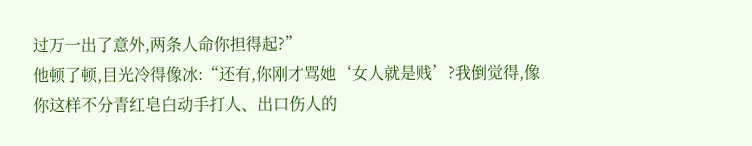过万一出了意外,两条人命你担得起?”
他顿了顿,目光冷得像冰:“还有,你刚才骂她‘女人就是贱’?我倒觉得,像你这样不分青红皂白动手打人、出口伤人的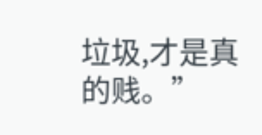垃圾,才是真的贱。”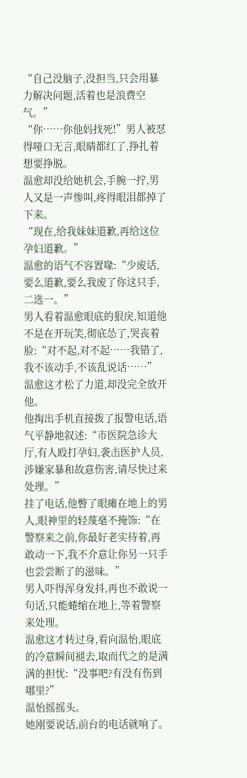“自己没脑子,没担当,只会用暴力解决问题,活着也是浪费空气。”
“你……你他妈找死!”男人被怼得哑口无言,眼睛都红了,挣扎着想要挣脱。
温愈却没给她机会,手腕一拧,男人又是一声惨叫,疼得眼泪都掉了下来。
“现在,给我妹妹道歉,再给这位孕妇道歉。”
温愈的语气不容置喙:“少废话,要么道歉,要么我废了你这只手,二选一。”
男人看着温愈眼底的狠戾,知道他不是在开玩笑,彻底怂了,哭丧着脸:“对不起,对不起……我错了,我不该动手,不该乱说话……”
温愈这才松了力道,却没完全放开他。
他掏出手机直接拨了报警电话,语气平静地叙述:“市医院急诊大厅,有人殴打孕妇,袭击医护人员,涉嫌家暴和故意伤害,请尽快过来处理。”
挂了电话,他瞥了眼瘫在地上的男人,眼神里的轻蔑毫不掩饰:“在警察来之前,你最好老实待着,再敢动一下,我不介意让你另一只手也尝尝断了的滋味。”
男人吓得浑身发抖,再也不敢说一句话,只能蜷缩在地上,等着警察来处理。
温愈这才转过身,看向温怡,眼底的冷意瞬间褪去,取而代之的是满满的担忧:“没事吧?有没有伤到哪里?”
温怡摇摇头。
她刚要说话,前台的电话就响了。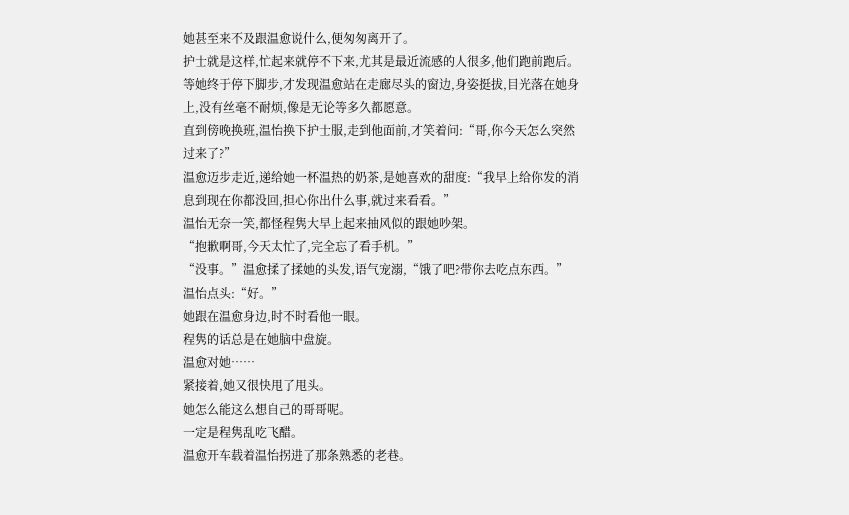她甚至来不及跟温愈说什么,便匆匆离开了。
护士就是这样,忙起来就停不下来,尤其是最近流感的人很多,他们跑前跑后。
等她终于停下脚步,才发现温愈站在走廊尽头的窗边,身姿挺拔,目光落在她身上,没有丝毫不耐烦,像是无论等多久都愿意。
直到傍晚换班,温怡换下护士服,走到他面前,才笑着问:“哥,你今天怎么突然过来了?”
温愈迈步走近,递给她一杯温热的奶茶,是她喜欢的甜度:“我早上给你发的消息到现在你都没回,担心你出什么事,就过来看看。”
温怡无奈一笑,都怪程隽大早上起来抽风似的跟她吵架。
“抱歉啊哥,今天太忙了,完全忘了看手机。”
“没事。”温愈揉了揉她的头发,语气宠溺,“饿了吧?带你去吃点东西。”
温怡点头:“好。”
她跟在温愈身边,时不时看他一眼。
程隽的话总是在她脑中盘旋。
温愈对她……
紧接着,她又很快甩了甩头。
她怎么能这么想自己的哥哥呢。
一定是程隽乱吃飞醋。
温愈开车载着温怡拐进了那条熟悉的老巷。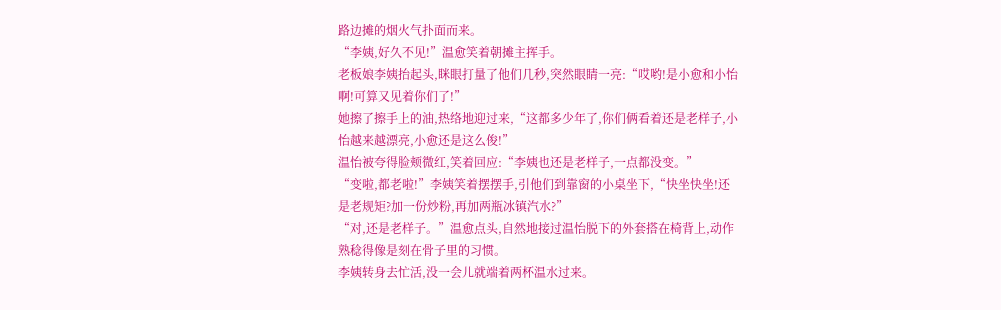路边摊的烟火气扑面而来。
“李姨,好久不见!”温愈笑着朝摊主挥手。
老板娘李姨抬起头,眯眼打量了他们几秒,突然眼睛一亮:“哎哟!是小愈和小怡啊!可算又见着你们了!”
她擦了擦手上的油,热络地迎过来,“这都多少年了,你们俩看着还是老样子,小怡越来越漂亮,小愈还是这么俊!”
温怡被夸得脸颊微红,笑着回应:“李姨也还是老样子,一点都没变。”
“变啦,都老啦!”李姨笑着摆摆手,引他们到靠窗的小桌坐下,“快坐快坐!还是老规矩?加一份炒粉,再加两瓶冰镇汽水?”
“对,还是老样子。”温愈点头,自然地接过温怡脱下的外套搭在椅背上,动作熟稔得像是刻在骨子里的习惯。
李姨转身去忙活,没一会儿就端着两杯温水过来。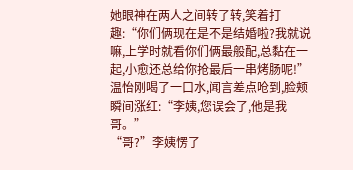她眼神在两人之间转了转,笑着打趣:“你们俩现在是不是结婚啦?我就说嘛,上学时就看你们俩最般配,总黏在一起,小愈还总给你抢最后一串烤肠呢!”
温怡刚喝了一口水,闻言差点呛到,脸颊瞬间涨红:“李姨,您误会了,他是我哥。”
“哥?”李姨愣了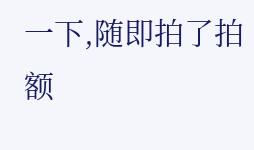一下,随即拍了拍额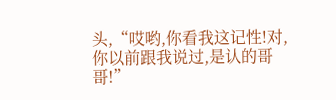头,“哎哟,你看我这记性!对,你以前跟我说过,是认的哥哥!”